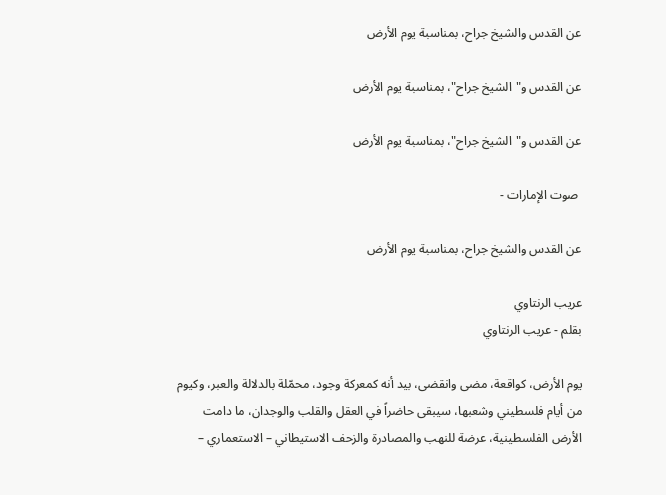عن القدس والشيخ جراح، بمناسبة يوم الأرض

عن القدس و"الشيخ جراح"، بمناسبة يوم الأرض

عن القدس و"الشيخ جراح"، بمناسبة يوم الأرض

 صوت الإمارات -

عن القدس والشيخ جراح، بمناسبة يوم الأرض

عريب الرنتاوي
بقلم - عريب الرنتاوي

يوم الأرض، كواقعة، مضى وانقضى، بيد أنه كمعركة وجود، محمّلة بالدلالة والعبر، وكيوم من أيام فلسطيني وشعبها، سيبقى حاضراً في العقل والقلب والوجدان، ما دامت الأرض الفلسطينية، عرضة للنهب والمصادرة والزحف الاستيطاني – الاستعماري –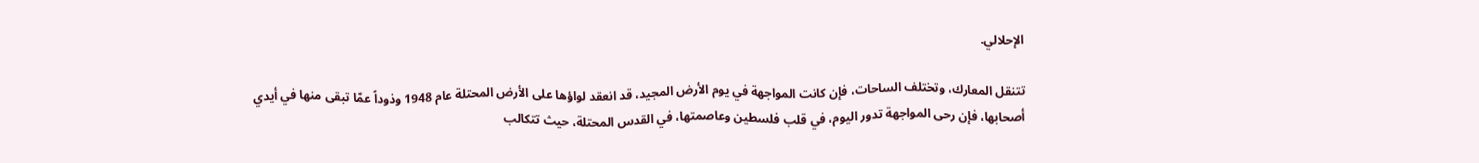الإحلالي.

تتنقل المعارك، وتختلف الساحات، فإن كانت المواجهة في يوم الأرض المجيد، قد انعقد لواؤها على الأرض المحتلة عام 1948 وذوداً عمّا تبقى منها في أيدي أصحابها، فإن رحى المواجهة تدور اليوم، في قلب فلسطين وعاصمتها، في القدس المحتلة، حيث تتكالب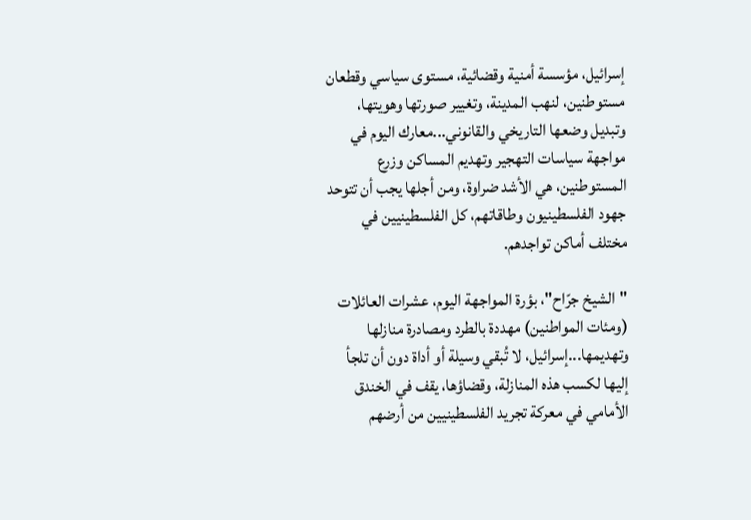إسرائيل، مؤسسة أمنية وقضائية، مستوى سياسي وقطعان مستوطنين، لنهب المدينة، وتغيير صورتها وهويتها، وتبديل وضعها التاريخي والقانوني...معارك اليوم في مواجهة سياسات التهجير وتهديم المساكن وزرع المستوطنين، هي الأشد ضراوة، ومن أجلها يجب أن تتوحد جهود الفلسطينيون وطاقاتهم، كل الفلسطينيين في مختلف أماكن تواجدهم.

"الشيخ جرّاح"، بؤرة المواجهة اليوم، عشرات العائلات (ومئات المواطنين) مهددة بالطرد ومصادرة منازلها وتهديمها...إسرائيل، لا تُبقي وسيلة أو أداة دون أن تلجأ إليها لكسب هذه المنازلة، وقضاؤها، يقف في الخندق الأمامي في معركة تجريد الفلسطينيين من أرضهم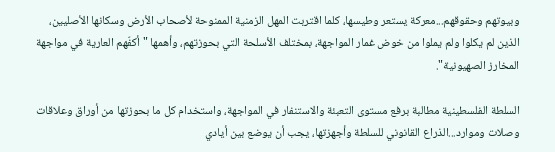وبيوتهم وحقوقهم...معركة يستعر وطيسها، كلما اقتربت المهل الزمنية الممنوحة لأصحاب الأرض وسكانها الأصليين، الذين لم يكلوا ولم يملوا من خوض غمار المواجهة، بمختلف الأسلحة التي بحوزتهم، وأهمها "أكفّهم العارية في مواجهة المخارز الصهيونية".

السلطة الفلسطينية مطالبة برفع مستوى التعبئة والاستنفار في المواجهة، واستخدام كل ما بحوزتها من أوراق وعلاقات وصلات وموارد...الذراع القانوني للسلطة وأجهزتها، يجب أن يوضع بين أيادي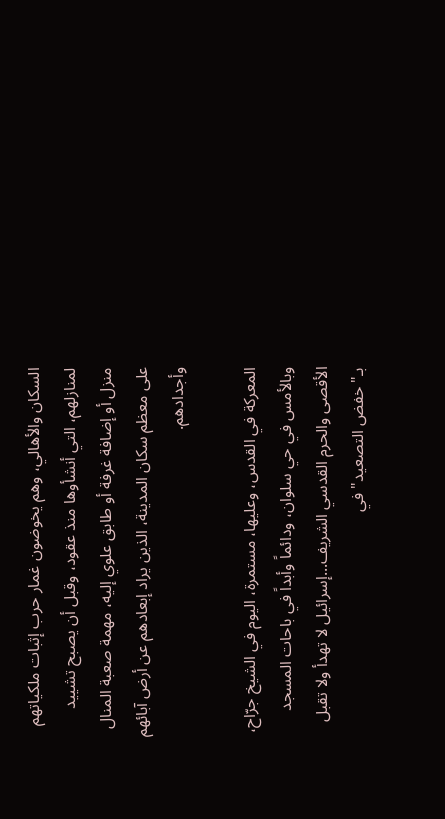السكان والأهالي، وهم يخوضون غمار حرب إثبات ملكياتهم لمنازلهم، التي أنشأوها منذ عقود، وقبل أن يصبح تشييد منزل أو إضافة غرفة أو طابق علوي إليه، مهمة صعبة المنال على معظم سكان المدينة، الذين يراد إبعادهم عن أرض آبائهم وأجدادهم.

المعركة في القدس، وعليها، مستمرة، اليوم في الشيخ جرّاح، وبالأمس في حي سلوان، ودائماً وأبداً في باحات المسجد الأقصى والحرم القدسي الشريف...إسرائيل لا تهدأ ولا تقبل بـ"خفض التصعيد" في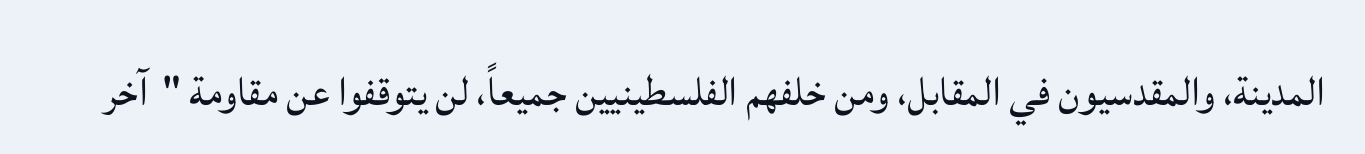المدينة، والمقدسيون في المقابل، ومن خلفهم الفلسطينيين جميعاً، لن يتوقفوا عن مقاومة "آخر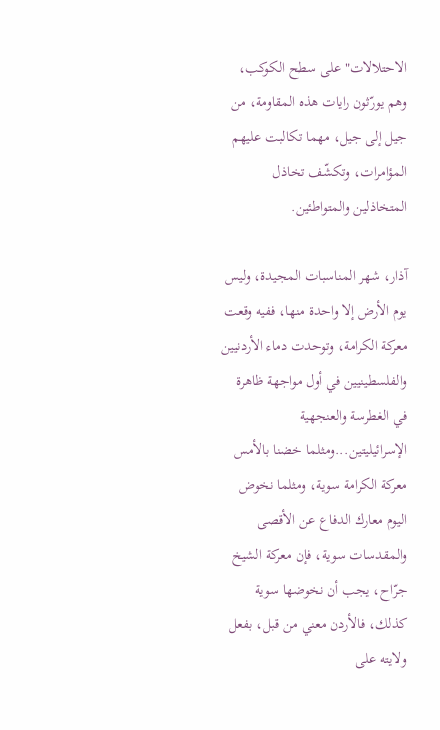الاحتلالات" على سطح الكوكب، وهم يورّثون رايات هذه المقاومة، من جيل إلى جيل، مهما تكالبت عليهم المؤامرات، وتكشّف تخاذل المتخاذلين والمتواطئين.

آذار، شهر المناسبات المجيدة، وليس يوم الأرض إلا واحدة منها، ففيه وقعت معركة الكرامة، وتوحدت دماء الأردنيين والفلسطينيين في أول مواجهة ظاهرة في الغطرسة والعنجهية الإسرائيليتين...ومثلما خضنا بالأمس معركة الكرامة سوية، ومثلما نخوض اليوم معارك الدفاع عن الأقصى والمقدسات سوية، فإن معركة الشيخ جرّاح، يجب أن نخوضها سوية كذلك، فالأردن معني من قبل، بفعل ولايته على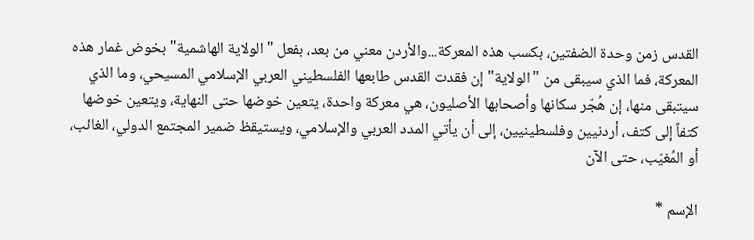القدس زمن وحدة الضفتين، بكسب هذه المعركة...والأردن معني من بعد، بفعل "الولاية الهاشمية" بخوض غمار هذه المعركة، فما الذي سيبقى من "الولاية" إن فقدت القدس طابعها الفلسطيني العربي الإسلامي المسيحي، وما الذي سيتبقى منها، إن هُجّر سكانها وأصحابها الأصليون، هي معركة واحدة، يتعين خوضها حتى النهاية، ويتعين خوضها كتفاً إلى كتف، أردنيين وفلسطينيين، إلى أن يأتي المدد العربي والإسلامي، ويستيقظ ضمير المجتمع الدولي، الغائب، أو المُغيّب، حتى الآن

الإسم *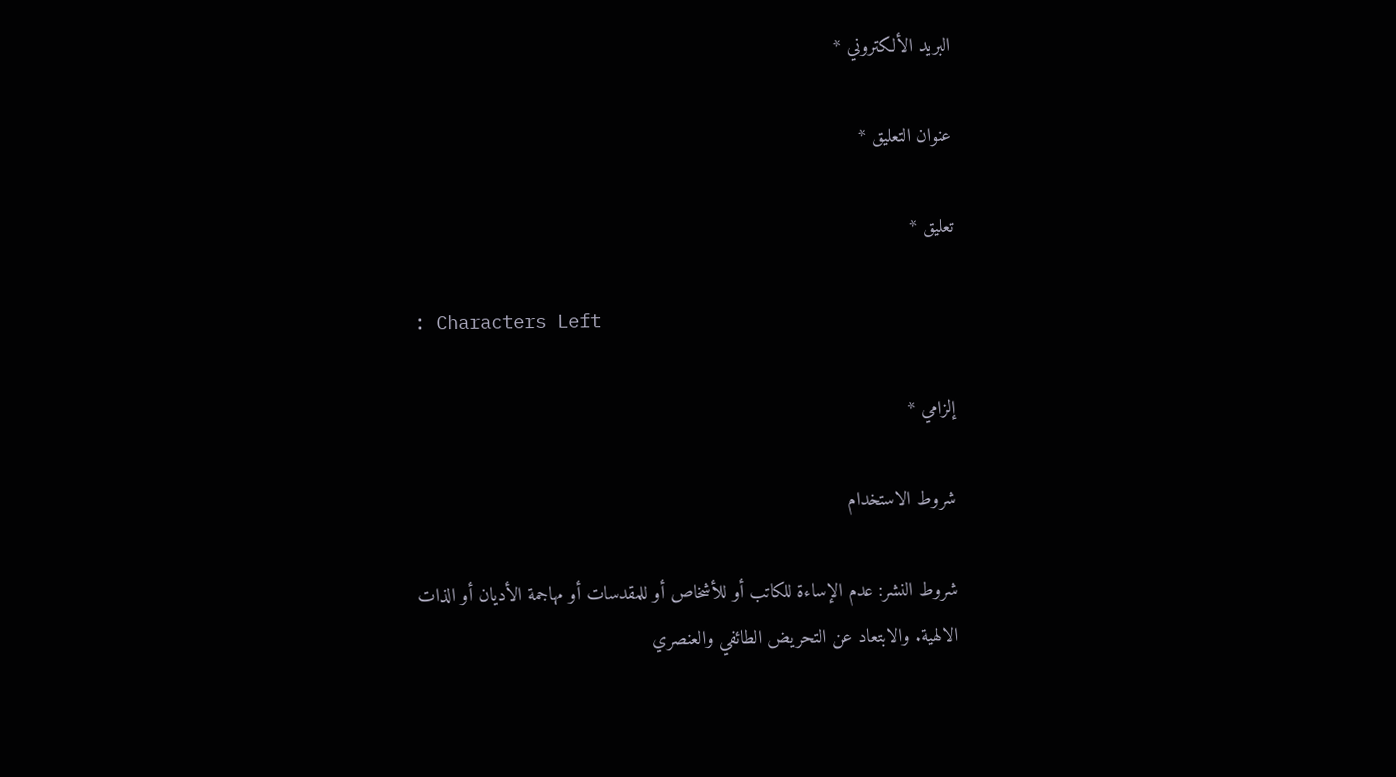البريد الألكتروني *

عنوان التعليق *

تعليق *

: Characters Left

إلزامي *

شروط الاستخدام

شروط النشر: عدم الإساءة للكاتب أو للأشخاص أو للمقدسات أو مهاجمة الأديان أو الذات الالهية. والابتعاد عن التحريض الطائفي والعنصري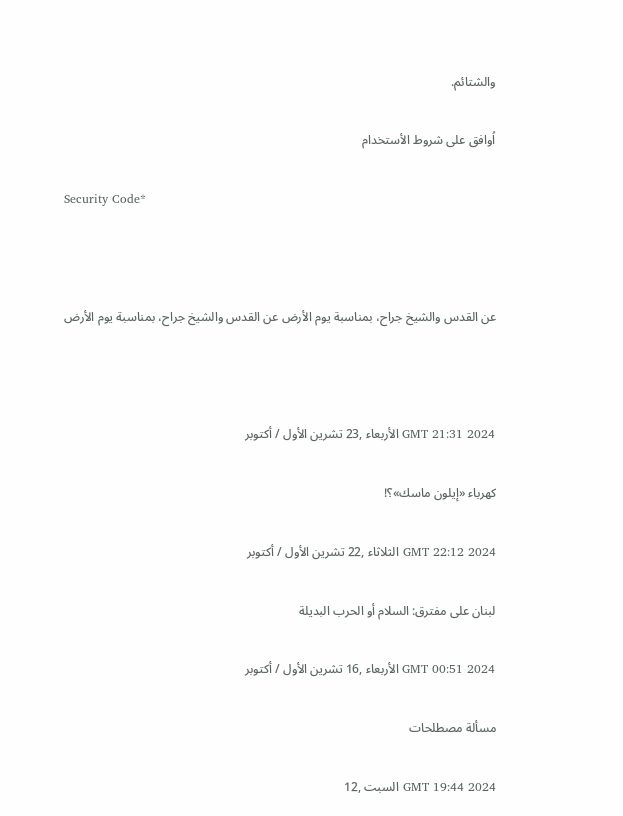والشتائم.

اُوافق على شروط الأستخدام

Security Code*



عن القدس والشيخ جراح، بمناسبة يوم الأرض عن القدس والشيخ جراح، بمناسبة يوم الأرض



GMT 21:31 2024 الأربعاء ,23 تشرين الأول / أكتوبر

كهرباء «إيلون ماسك»؟!

GMT 22:12 2024 الثلاثاء ,22 تشرين الأول / أكتوبر

لبنان على مفترق: السلام أو الحرب البديلة

GMT 00:51 2024 الأربعاء ,16 تشرين الأول / أكتوبر

مسألة مصطلحات

GMT 19:44 2024 السبت ,12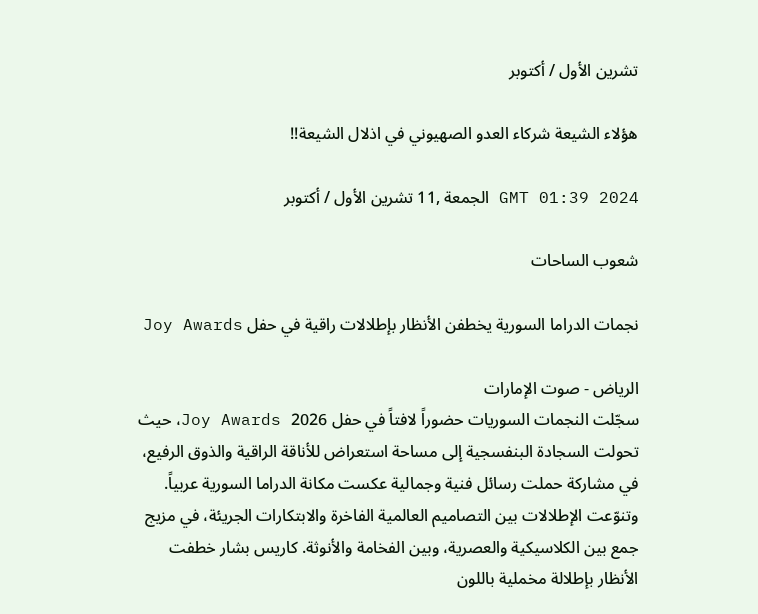تشرين الأول / أكتوبر

هؤلاء الشيعة شركاء العدو الصهيوني في اذلال الشيعة!!

GMT 01:39 2024 الجمعة ,11 تشرين الأول / أكتوبر

شعوب الساحات

نجمات الدراما السورية يخطفن الأنظار بإطلالات راقية في حفل Joy Awards

الرياض - صوت الإمارات
سجّلت النجمات السوريات حضوراً لافتاً في حفل Joy Awards 2026، حيث تحولت السجادة البنفسجية إلى مساحة استعراض للأناقة الراقية والذوق الرفيع، في مشاركة حملت رسائل فنية وجمالية عكست مكانة الدراما السورية عربياً. وتنوّعت الإطلالات بين التصاميم العالمية الفاخرة والابتكارات الجريئة، في مزيج جمع بين الكلاسيكية والعصرية، وبين الفخامة والأنوثة. كاريس بشار خطفت الأنظار بإطلالة مخملية باللون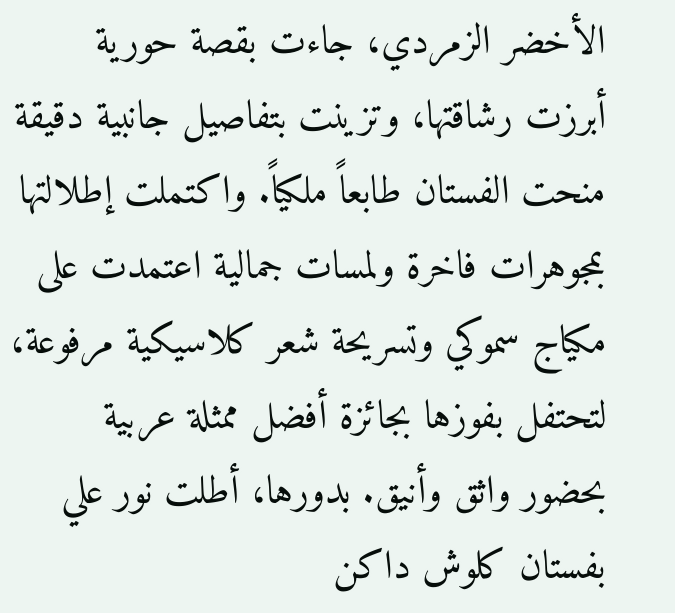الأخضر الزمردي، جاءت بقصة حورية أبرزت رشاقتها، وتزينت بتفاصيل جانبية دقيقة منحت الفستان طابعاً ملكياً. واكتملت إطلالتها بمجوهرات فاخرة ولمسات جمالية اعتمدت على مكياج سموكي وتسريحة شعر كلاسيكية مرفوعة، لتحتفل بفوزها بجائزة أفضل ممثلة عربية بحضور واثق وأنيق. بدورها، أطلت نور علي بفستان كلوش داكن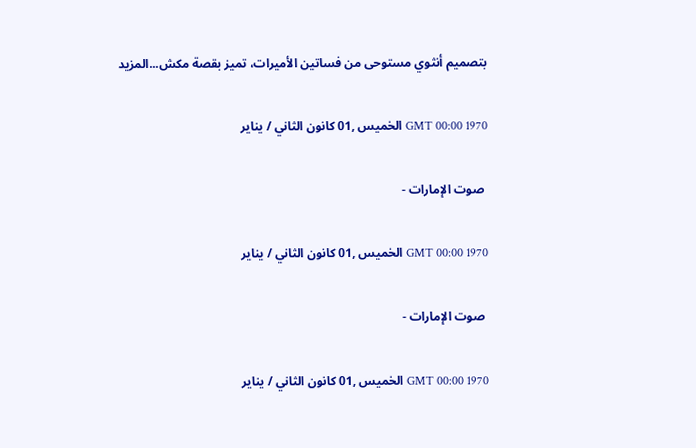بتصميم أنثوي مستوحى من فساتين الأميرات، تميز بقصة مكش...المزيد

GMT 00:00 1970 الخميس ,01 كانون الثاني / يناير

 صوت الإمارات -

GMT 00:00 1970 الخميس ,01 كانون الثاني / يناير

 صوت الإمارات -

GMT 00:00 1970 الخميس ,01 كانون الثاني / يناير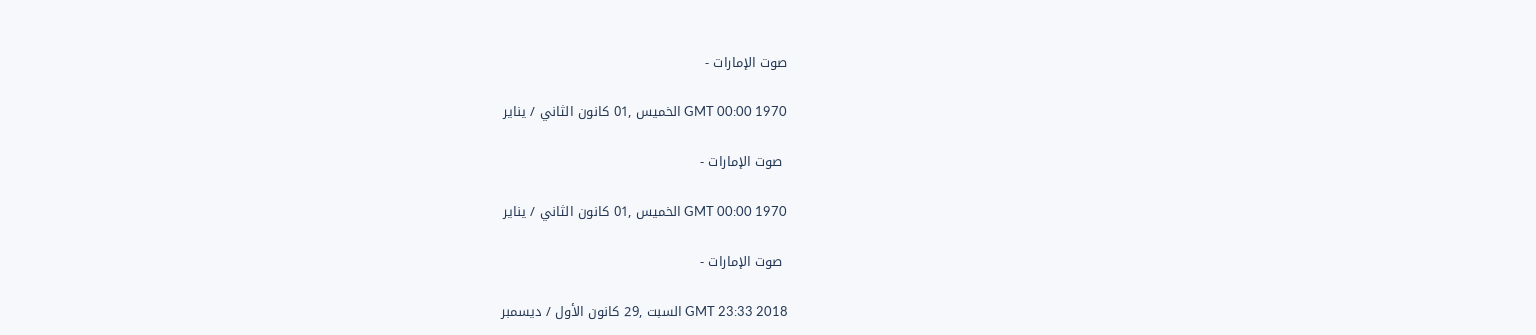صوت الإمارات -

GMT 00:00 1970 الخميس ,01 كانون الثاني / يناير

 صوت الإمارات -

GMT 00:00 1970 الخميس ,01 كانون الثاني / يناير

 صوت الإمارات -

GMT 23:33 2018 السبت ,29 كانون الأول / ديسمبر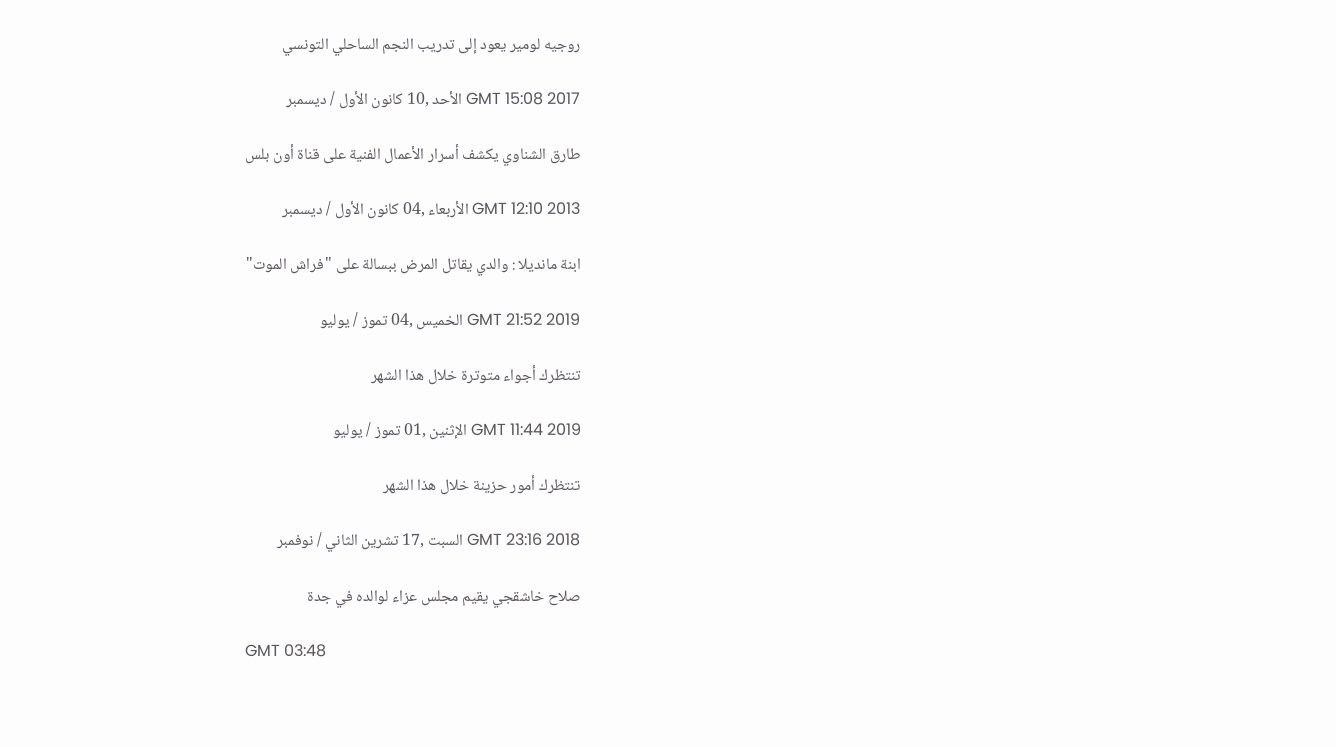روجيه لومير يعود إلى تدريب النجم الساحلي التونسي

GMT 15:08 2017 الأحد ,10 كانون الأول / ديسمبر

طارق الشناوي يكشف أسرار الأعمال الفنية على قناة أون بلس

GMT 12:10 2013 الأربعاء ,04 كانون الأول / ديسمبر

ابنة مانديلا : والدي يقاتل المرض ببسالة على "فراش الموت"

GMT 21:52 2019 الخميس ,04 تموز / يوليو

تنتظرك أجواء متوترة خلال هذا الشهر

GMT 11:44 2019 الإثنين ,01 تموز / يوليو

تنتظرك أمور حزينة خلال هذا الشهر

GMT 23:16 2018 السبت ,17 تشرين الثاني / نوفمبر

صلاح خاشقجي يقيم مجلس عزاء لوالده في جدة

GMT 03:48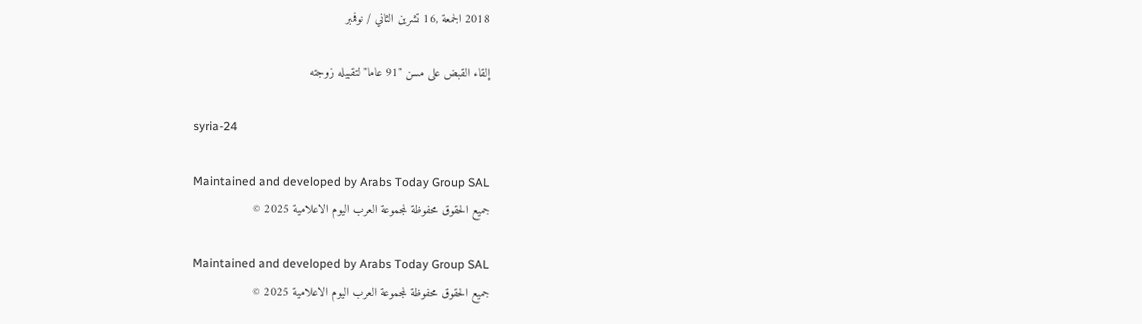2018 الجمعة ,16 تشرين الثاني / نوفمبر

إلقاء القبض على مسن "91 عاما" لتقبيله زوجته

syria-24

Maintained and developed by Arabs Today Group SAL
جميع الحقوق محفوظة لمجموعة العرب اليوم الاعلامية 2025 ©

Maintained and developed by Arabs Today Group SAL
جميع الحقوق محفوظة لمجموعة العرب اليوم الاعلامية 2025 ©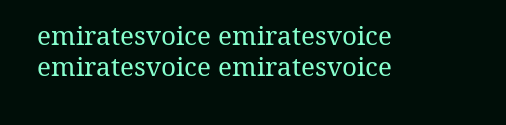emiratesvoice emiratesvoice emiratesvoice emiratesvoice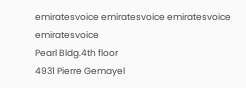emiratesvoice emiratesvoice emiratesvoice
emiratesvoice
Pearl Bldg.4th floor
4931 Pierre Gemayel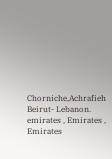Chorniche,Achrafieh
Beirut- Lebanon.
emirates , Emirates , Emirates